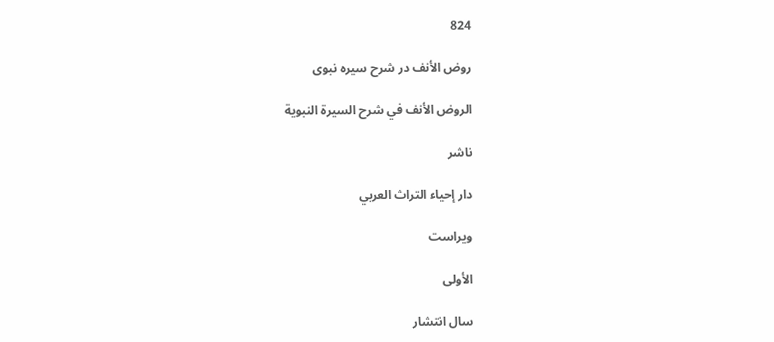824

روض الأنف در شرح سیره نبوی

الروض الأنف في شرح السيرة النبوية

ناشر

دار إحياء التراث العربي

ویراست

الأولى

سال انتشار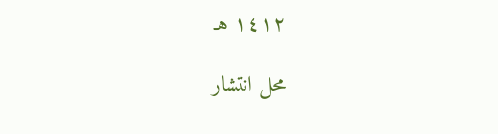١٤١٢ هـ

محل انتشار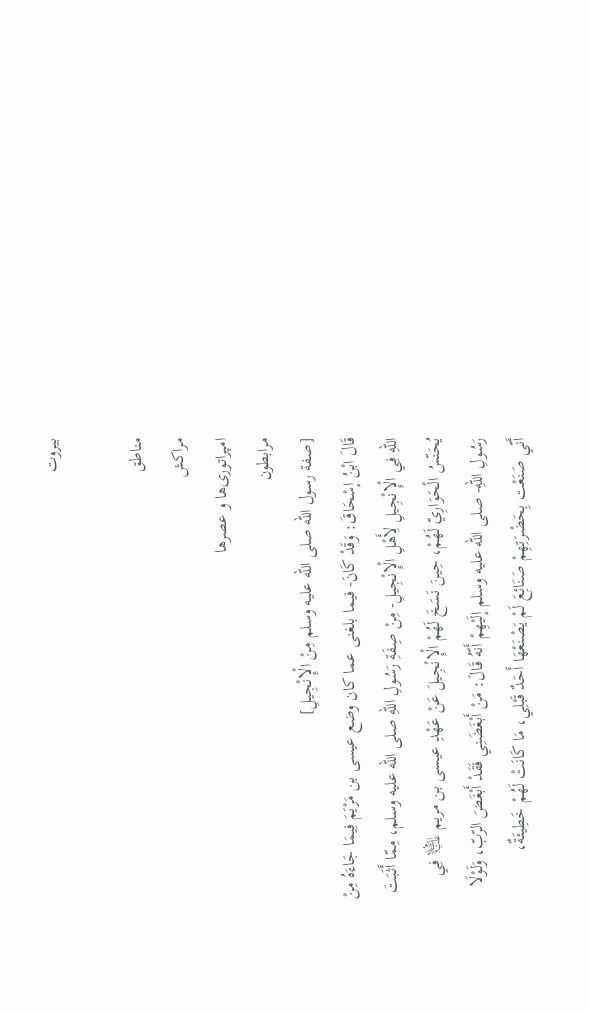بيروت

مناطق
مراکش
امپراتوری‌ها و عصرها
مرابطون
[صفة رسول الله صلى الله عليه وسلم مِنْ الْإِنْجِيلِ]
قَالَ ابْنُ إسْحَاقَ: وَقَدْ كَانَ- فيما بلغنى عما كان وضع عيسى بن مَرْيَمَ فِيمَا جَاءَهُ مِنْ اللهِ فِي الْإِنْجِيلِ لِأَهْلِ الْإِنْجِيلِ- مِنْ صِفَةِ رَسُولِ اللهِ صلى الله عليه وسلم، مِمّا أَثَبَتَ يُحَنّسُ الْحَوَارِيّ لَهُمْ، حِينَ نَسَخَ لَهُمْ الْإِنْجِيلَ عَنْ عَهْدِ عيسى بن مريم ﵇ فِي رَسُولِ اللهِ- صلى الله عليه وسلم إلَيْهِمْ أَنّهُ قَالَ: مَنْ أَبْغَضَنِي فَقَدْ أَبْغَضَ الرّبّ، وَلَوْلَا أَنّي صَنَعْت بِحَضْرَتِهِمْ صَنَائِعَ لَمْ يَصْنَعْهَا أَحَدٌ قَبْلِي، مَا كَانَتْ لَهُمْ خَطِيئَةٌ،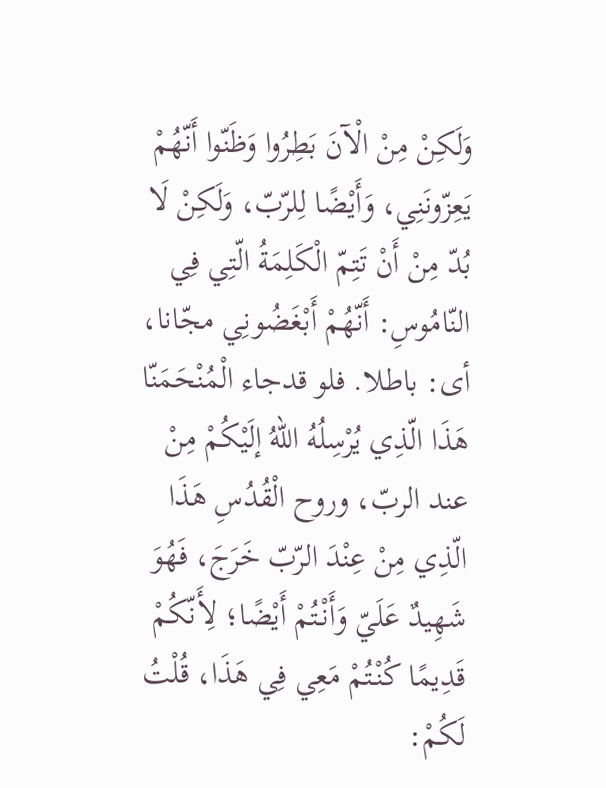وَلَكِنْ مِنْ الْآنَ بَطِرُوا وَظَنّوا أَنّهُمْ يَعِزّونَنِي، وَأَيْضًا لِلرّبّ، وَلَكِنْ لَا بُدّ مِنْ أَنْ تَتِمّ الْكَلِمَةُ الّتِي فِي النّامُوسِ: أَنّهُمْ أَبْغَضُونِي مجّانا، أى: باطلا. فلو قدجاء الْمُنْحَمَنّا هَذَا الّذِي يُرْسِلُهُ اللهُ إلَيْكُمْ مِنْ عند الربّ، وروح الْقُدُسِ هَذَا الّذِي مِنْ عِنْدَ الرّبّ خَرَجَ، فَهُوَ شَهِيدٌ عَلَيّ وَأَنْتُمْ أَيْضًا؛ لِأَنّكُمْ قَدِيمًا كُنْتُمْ مَعِي فِي هَذَا، قُلْتُ لَكُمْ: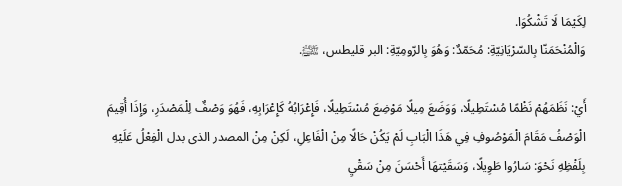لِكَيْمَا لَا تَشْكُوَا.
وَالْمُنْحَمَنّا بِالسّرْيَانِيّةِ: مُحَمّدٌ: وَهُوَ بِالرّومِيّةِ: البر قليطس، ﵌.

أَيْ: نَظَمَهُمْ نَظْمًا مُسْتَطِيلًا، وَوَضَعَ مِيلًا مَوْضِعَ مُسْتَطِيلًا، فَإِعْرَابُهُ كَإِعْرَابِهِ، فَهُوَ وَصْفٌ لِلْمَصْدَرِ، وَإِذَا أُقِيمَ الْوَصْفُ مَقَامَ الْمَوْصُوفِ فِي هَذَا الْبَابِ لَمْ يَكُنْ حَالًا مِنْ الْفَاعِلِ، لَكِنْ مِنْ المصدر الذى بدل الْفِعْلُ عَلَيْهِ بِلَفْظِهِ نَحْوَ: سَارُوا طَوِيلًا، وَسَقَيْتهَا أَحْسَنَ مِنْ سَقْيِ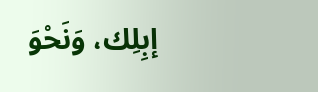إبِلِك، وَنَحْوَ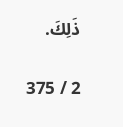ذَلِكَ.

2 / 375